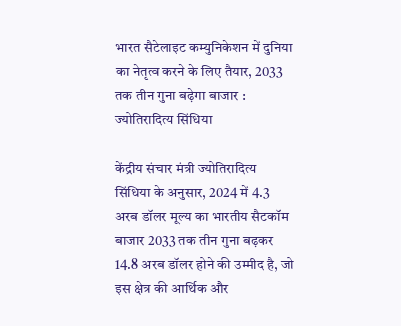भारत सैटेलाइट कम्युनिकेशन में दुनिया का नेतृत्व करने के लिए तैयार, 2033 तक तीन गुना बढ़ेगा बाजार : ज्योतिरादित्य सिंधिया

केंद्रीय संचार मंत्री ज्योतिरादित्य सिंधिया के अनुसार, 2024 में 4.3 अरब डॉलर मूल्य का भारतीय सैटकॉम बाजार 2033 तक तीन गुना बढ़कर 14.8 अरब डॉलर होने की उम्मीद है, जो इस क्षेत्र की आर्थिक और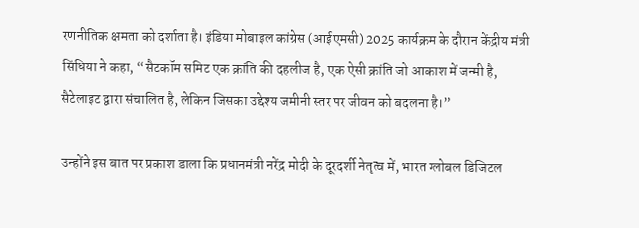रणनीतिक क्षमता को दर्शाता है। इंडिया मोबाइल कांग्रेस (आईएमसी) 2025 कार्यक्रम के दौरान केंद्रीय मंत्री सिंधिया ने कहा, “सैटकॉम समिट एक क्रांति की दहलीज है, एक ऐसी क्रांति जो आकाश में जन्मी है, सैटेलाइट द्वारा संचालित है, लेकिन जिसका उद्देश्य जमीनी स्तर पर जीवन को बदलना है।”

उन्होंने इस बात पर प्रकाश डाला कि प्रधानमंत्री नरेंद्र मोदी के दूरदर्शी नेतृत्व में, भारत ग्लोबल डिजिटल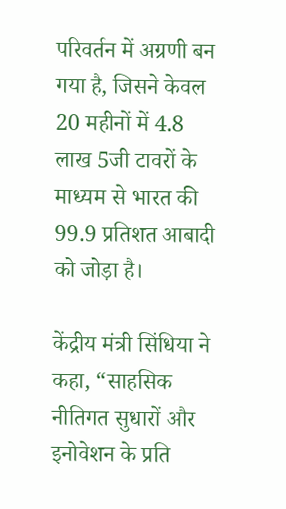परिवर्तन में अग्रणी बन गया है, जिसने केवल 20 महीनों में 4.8 लाख 5जी टावरों के माध्यम से भारत की 99.9 प्रतिशत आबादी को जोड़ा है।

केंद्रीय मंत्री सिंधिया ने कहा, “साहसिक नीतिगत सुधारों और इनोवेशन के प्रति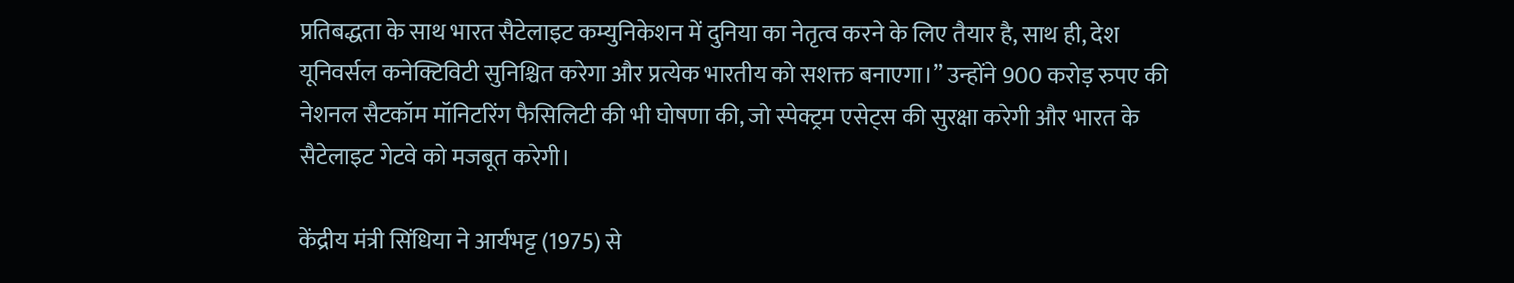प्रतिबद्धता के साथ भारत सैटेलाइट कम्युनिकेशन में दुनिया का नेतृत्व करने के लिए तैयार है, साथ ही, देश यूनिवर्सल कनेक्टिविटी सुनिश्चित करेगा और प्रत्येक भारतीय को सशक्त बनाएगा।” उन्होंने 900 करोड़ रुपए की नेशनल सैटकॉम मॉनिटरिंग फैसिलिटी की भी घोषणा की, जो स्पेक्ट्रम एसेट्स की सुरक्षा करेगी और भारत के सैटेलाइट गेटवे को मजबूत करेगी।

केंद्रीय मंत्री सिंधिया ने आर्यभट्ट (1975) से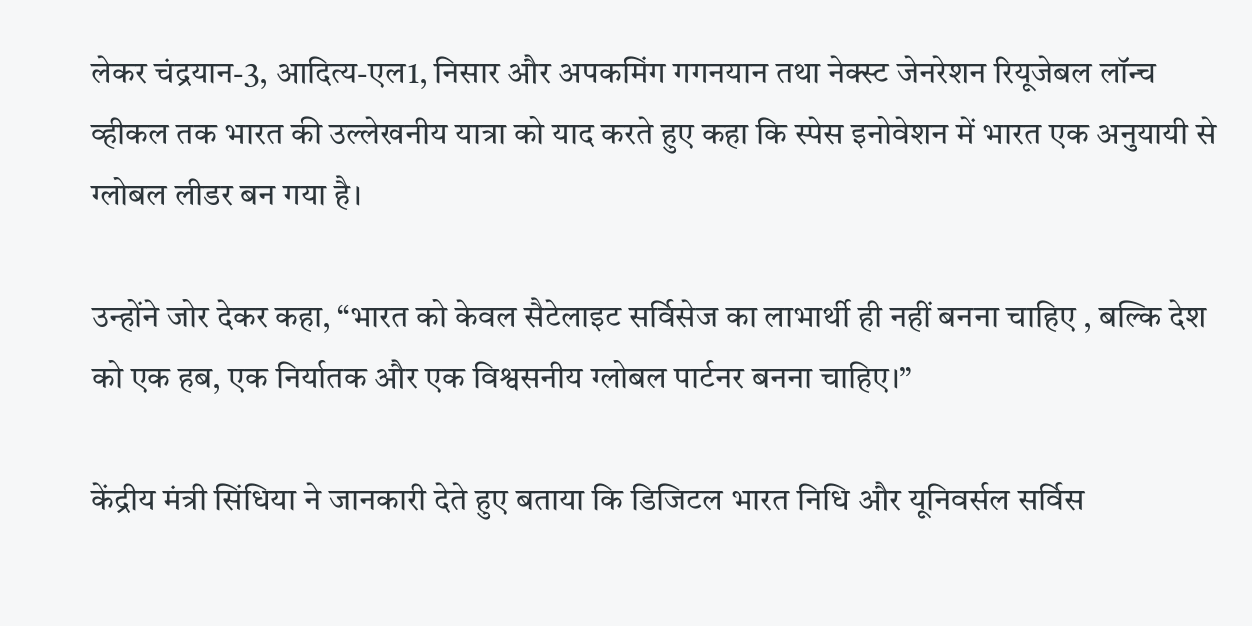लेकर चंद्रयान-3, आदित्य-एल1, निसार और अपकमिंग गगनयान तथा नेक्स्ट जेनरेशन रियूजेबल लॉन्च व्हीकल तक भारत की उल्लेखनीय यात्रा को याद करते हुए कहा कि स्पेस इनोवेशन में भारत एक अनुयायी से ग्लोबल लीडर बन गया है।

उन्होंने जोर देकर कहा, “भारत को केवल सैटेलाइट सर्विसेज का लाभार्थी ही नहीं बनना चाहिए , बल्कि देश को एक हब, एक निर्यातक और एक विश्वसनीय ग्लोबल पार्टनर बनना चाहिए।”

केंद्रीय मंत्री सिंधिया ने जानकारी देते हुए बताया कि डिजिटल भारत निधि और यूनिवर्सल सर्विस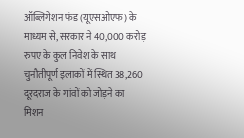ऑब्लिगेशन फंड (यूएसओएफ) के माध्यम से, सरकार ने 40,000 करोड़ रुपए के कुल निवेश के साथ चुनौतीपूर्ण इलाकों में स्थित 38,260 दूरदराज के गांवों को जोड़ने का मिशन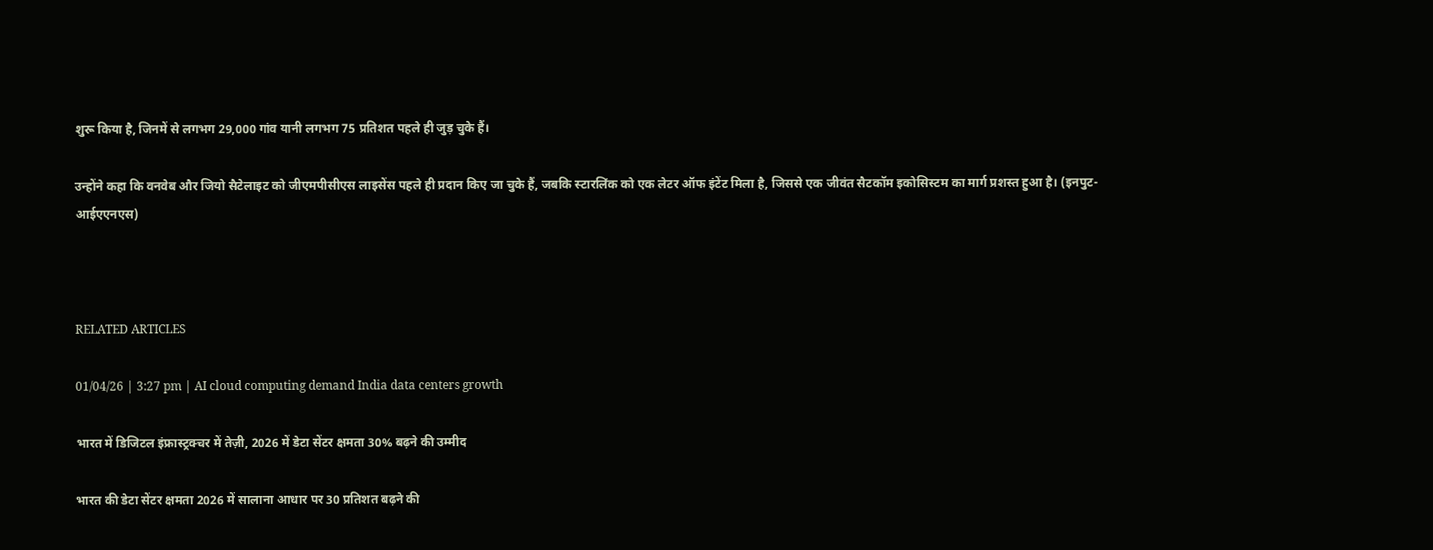शुरू किया है, जिनमें से लगभग 29,000 गांव यानी लगभग 75 प्रतिशत पहले ही जुड़ चुके हैं।

उन्होंने कहा कि वनवेब और जियो सैटेलाइट को जीएमपीसीएस लाइसेंस पहले ही प्रदान किए जा चुके हैं, जबकि स्टारलिंक को एक लेटर ऑफ इंटेंट मिला है, जिससे एक जीवंत सैटकॉम इकोसिस्टम का मार्ग प्रशस्त हुआ है। (इनपुट-आईएएनएस)



RELATED ARTICLES

01/04/26 | 3:27 pm | AI cloud computing demand India data centers growth

भारत में डिजिटल इंफ्रास्ट्रक्चर में तेज़ी, 2026 में डेटा सेंटर क्षमता 30% बढ़ने की उम्मीद

भारत की डेटा सेंटर क्षमता 2026 में सालाना आधार पर 30 प्रतिशत बढ़ने की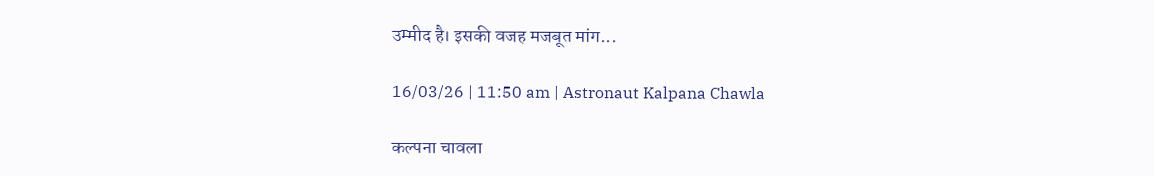उम्मीद है। इसकी वजह मजबूत मांग...

16/03/26 | 11:50 am | Astronaut Kalpana Chawla

कल्पना चावला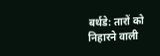बर्थडे: तारों को निहारने वाली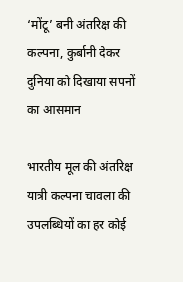‘मोंटू’ बनी अंतरिक्ष की कल्पना, कुर्बानी देकर दुनिया को दिखाया सपनों का आसमान

भारतीय मूल की अंतरिक्ष यात्री कल्पना चावला की उपलब्धियों का हर कोई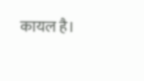कायल है।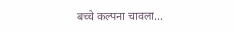बच्चे कल्पना चावला...